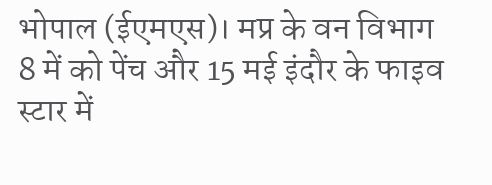भोपाल (ईएमएस)। मप्र के वन विभाग 8 में को पेंच और 15 मई इंदौर के फाइव स्टार में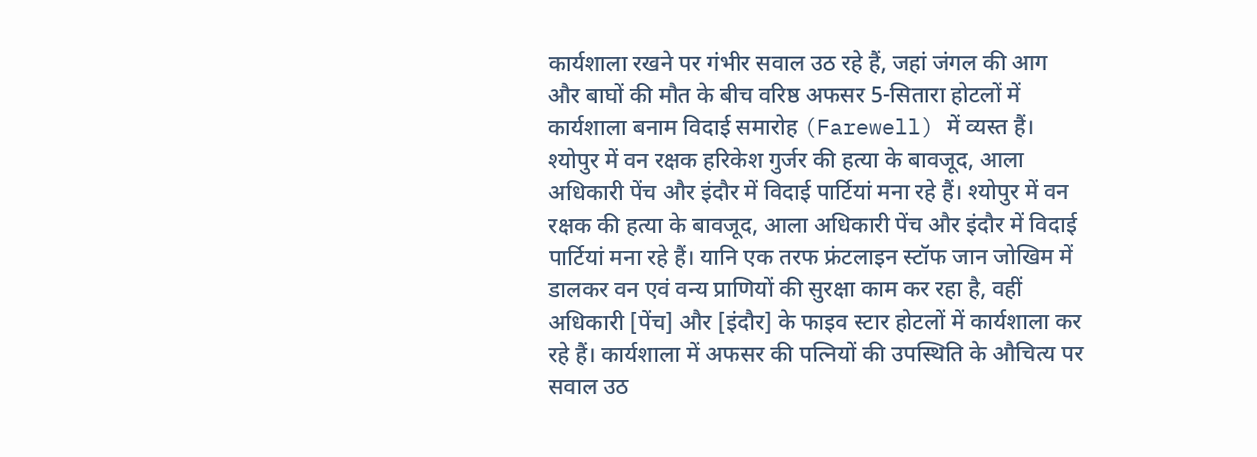कार्यशाला रखने पर गंभीर सवाल उठ रहे हैं, जहां जंगल की आग और बाघों की मौत के बीच वरिष्ठ अफसर 5-सितारा होटलों में कार्यशाला बनाम विदाई समारोह (Farewell) में व्यस्त हैं। श्योपुर में वन रक्षक हरिकेश गुर्जर की हत्या के बावजूद, आला अधिकारी पेंच और इंदौर में विदाई पार्टियां मना रहे हैं। श्योपुर में वन रक्षक की हत्या के बावजूद, आला अधिकारी पेंच और इंदौर में विदाई पार्टियां मना रहे हैं। यानि एक तरफ फ्रंटलाइन स्टॉफ जान जोखिम में डालकर वन एवं वन्य प्राणियों की सुरक्षा काम कर रहा है, वहीं अधिकारी [पेंच] और [इंदौर] के फाइव स्टार होटलों में कार्यशाला कर रहे हैं। कार्यशाला में अफसर की पत्नियों की उपस्थिति के औचित्य पर सवाल उठ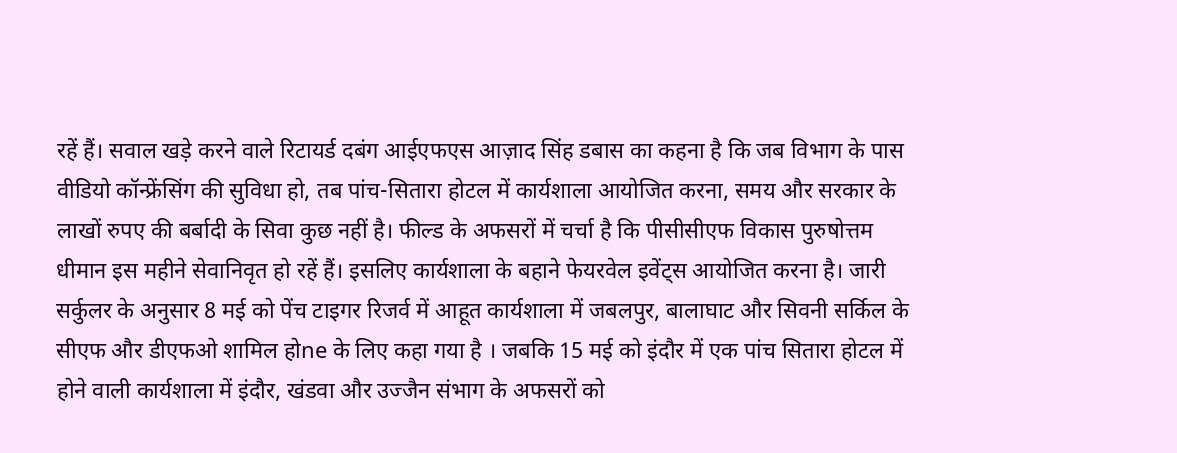रहें हैं। सवाल खड़े करने वाले रिटायर्ड दबंग आईएफएस आज़ाद सिंह डबास का कहना है कि जब विभाग के पास वीडियो कॉन्फ्रेंसिंग की सुविधा हो, तब पांच-सितारा होटल में कार्यशाला आयोजित करना, समय और सरकार के लाखों रुपए की बर्बादी के सिवा कुछ नहीं है। फील्ड के अफसरों में चर्चा है कि पीसीसीएफ विकास पुरुषोत्तम धीमान इस महीने सेवानिवृत हो रहें हैं। इसलिए कार्यशाला के बहाने फेयरवेल इवेंट्स आयोजित करना है। जारी सर्कुलर के अनुसार 8 मई को पेंच टाइगर रिजर्व में आहूत कार्यशाला में जबलपुर, बालाघाट और सिवनी सर्किल के सीएफ और डीएफओ शामिल होne के लिए कहा गया है । जबकि 15 मई को इंदौर में एक पांच सितारा होटल में होने वाली कार्यशाला में इंदौर, खंडवा और उज्जैन संभाग के अफसरों को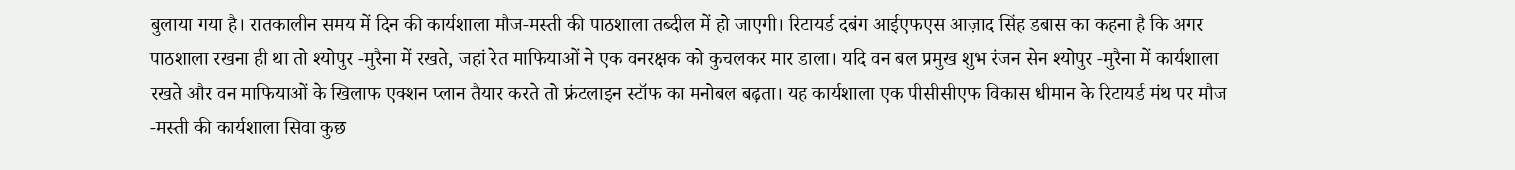बुलाया गया है। रातकालीन समय में दिन की कार्यशाला मौज-मस्ती की पाठशाला तब्दील में हो जाएगी। रिटायर्ड दबंग आईएफएस आज़ाद सिंह डबास का कहना है कि अगर पाठशाला रखना ही था तो श्योपुर -मुरैना में रखते, जहां रेत माफियाओं ने एक वनरक्षक को कुचलकर मार डाला। यदि वन बल प्रमुख शुभ रंजन सेन श्योपुर -मुरैना में कार्यशाला रखते और वन माफियाओं के खिलाफ एक्शन प्लान तैयार करते तो फ्रंटलाइन स्टॉफ का मनोबल बढ़ता। यह कार्यशाला एक पीसीसीएफ विकास धीमान के रिटायर्ड मंथ पर मौज -मस्ती की कार्यशाला सिवा कुछ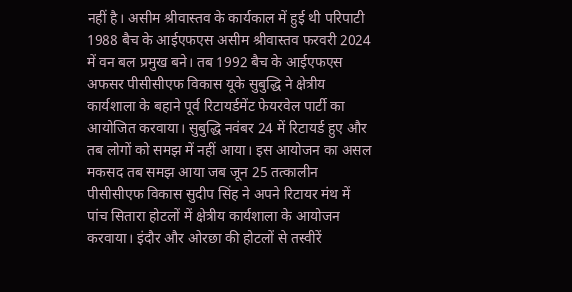नहीं है। असीम श्रीवास्तव के कार्यकाल में हुई थी परिपाटी 1988 बैच के आईएफएस असीम श्रीवास्तव फरवरी 2024 में वन बल प्रमुख बने। तब 1992 बैच के आईएफएस अफसर पीसीसीएफ विकास यूके सुबुद्धि ने क्षेत्रीय कार्यशाला के बहाने पूर्व रिटायर्डमेंट फेयरवेल पार्टी का आयोजित करवाया। सुबुद्धि नवंबर 24 में रिटायर्ड हुए और तब लोगों को समझ में नहीं आया। इस आयोजन का असल मकसद तब समझ आया जब जून 25 तत्कालीन पीसीसीएफ विकास सुदीप सिंह ने अपने रिटायर मंथ में पांच सितारा होटलों में क्षेत्रीय कार्यशाला के आयोजन करवाया। इंदौर और ओरछा की होटलों से तस्वीरें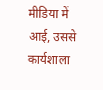मीडिया में आई, उससे कार्यशाला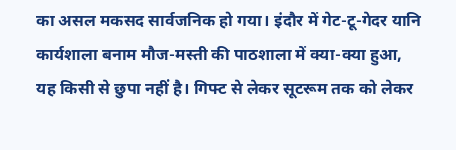का असल मकसद सार्वजनिक हो गया। इंदौर में गेट-टू-गेदर यानि कार्यशाला बनाम मौज-मस्ती की पाठशाला में क्या-क्या हुआ, यह किसी से छुपा नहीं है। गिफ्ट से लेकर सूटरूम तक को लेकर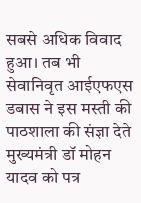सबसे अधिक विवाद हुआ। तब भी सेवानिवृत आईएफएस डबास ने इस मस्ती की पाठशाला की संज्ञा देते मुख्यमंत्री डॉ मोहन यादव को पत्र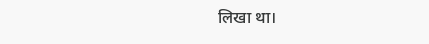लिखा था।